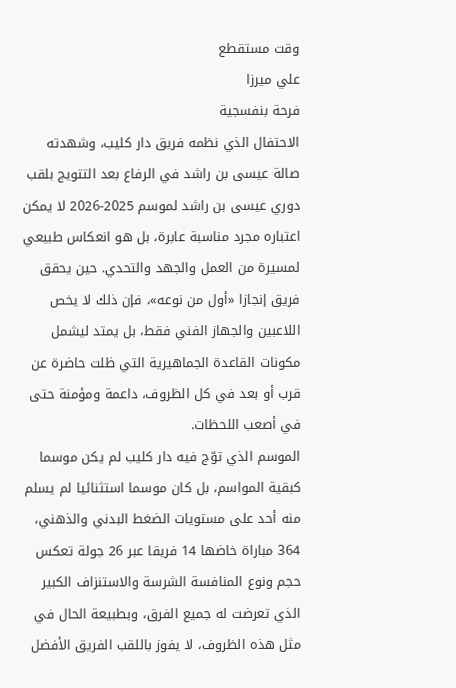وقت مستقطع
علي ميرزا
فرحة بنفسجية
الاحتفال الذي نظمه فريق دار كليب، وشهدته صالة عيسى بن راشد في الرفاع بعد التتويج بلقب دوري عيسى بن راشد لموسم 2025-2026 لا يمكن اعتباره مجرد مناسبة عابرة، بل هو انعكاس طبيعي لمسيرة من العمل والجهد والتحدي. حين يحقق فريق إنجازا «أول من نوعه»، فإن ذلك لا يخص اللاعبين والجهاز الفني فقط، بل يمتد ليشمل مكونات القاعدة الجماهيرية التي ظلت حاضرة عن قرب أو بعد في كل الظروف، داعمة ومؤمنة حتى في أصعب اللحظات.
الموسم الذي توّج فيه دار كليب لم يكن موسما كبقية المواسم، بل كان موسما استثنائيا لم يسلم منه أحد على مستويات الضغط البدني والذهني، 364 مباراة خاضها 14 فريقا عبر 26 جولة تعكس حجم ونوع المنافسة الشرسة والاستنزاف الكبير الذي تعرضت له جميع الفرق، وبطبيعة الحال في مثل هذه الظروف، لا يفوز باللقب الفريق الأفضل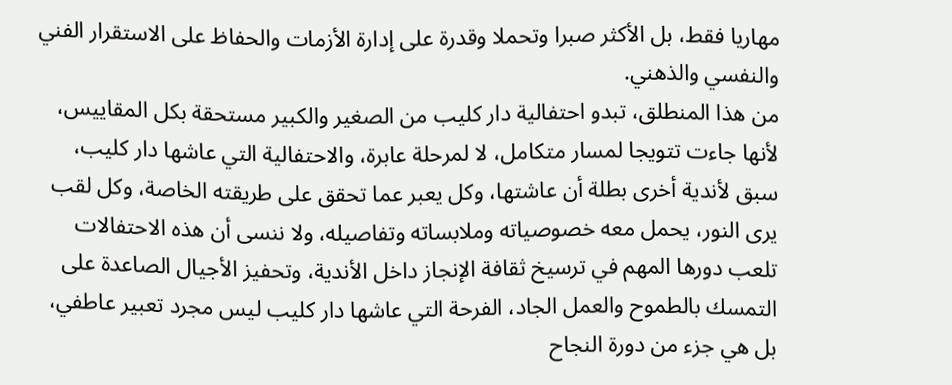مهاريا فقط، بل الأكثر صبرا وتحملا وقدرة على إدارة الأزمات والحفاظ على الاستقرار الفني والنفسي والذهني.
من هذا المنطلق، تبدو احتفالية دار كليب من الصغير والكبير مستحقة بكل المقاييس، لأنها جاءت تتويجا لمسار متكامل، لا لمرحلة عابرة، والاحتفالية التي عاشها دار كليب، سبق لأندية أخرى بطلة أن عاشتها، وكل يعبر عما تحقق على طريقته الخاصة، وكل لقب يرى النور، يحمل معه خصوصياته وملابساته وتفاصيله، ولا ننسى أن هذه الاحتفالات تلعب دورها المهم في ترسيخ ثقافة الإنجاز داخل الأندية، وتحفيز الأجيال الصاعدة على التمسك بالطموح والعمل الجاد، الفرحة التي عاشها دار كليب ليس مجرد تعبير عاطفي، بل هي جزء من دورة النجاح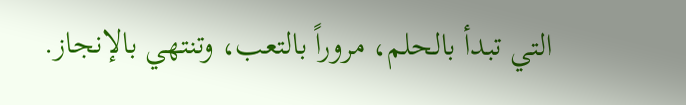التي تبدأ بالحلم، مروراً بالتعب، وتنتهي بالإنجاز.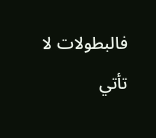فالبطولات لا تأتي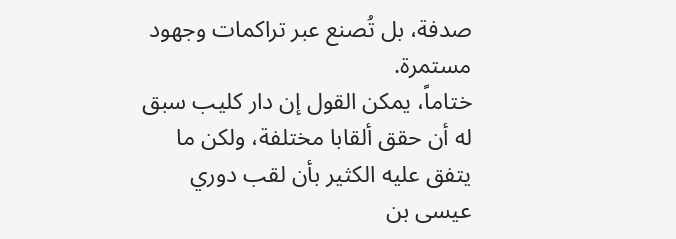صدفة، بل تُصنع عبر تراكمات وجهود مستمرة.
ختاماً، يمكن القول إن دار كليب سبق له أن حقق ألقابا مختلفة، ولكن ما يتفق عليه الكثير بأن لقب دوري عيسى بن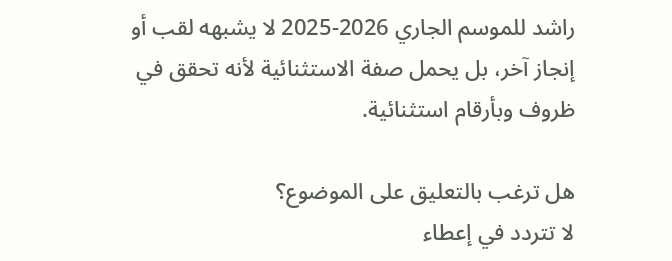راشد للموسم الجاري 2026-2025 لا يشبهه لقب أو إنجاز آخر، بل يحمل صفة الاستثنائية لأنه تحقق في ظروف وبأرقام استثنائية.

هل ترغب بالتعليق على الموضوع؟
لا تتردد في إعطاء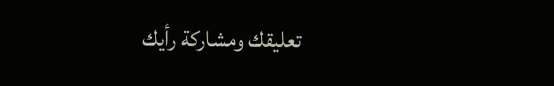تعليقك ومشاركة رأيك